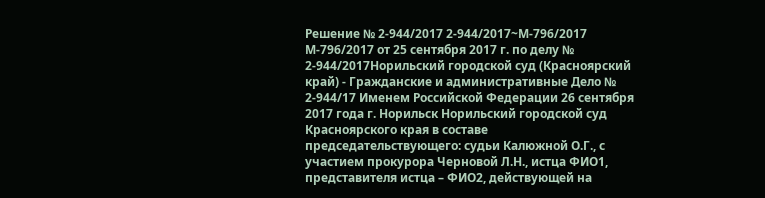Решение № 2-944/2017 2-944/2017~М-796/2017 М-796/2017 от 25 сентября 2017 г. по делу № 2-944/2017Норильский городской суд (Красноярский край) - Гражданские и административные Дело № 2-944/17 Именем Российской Федерации 26 сентября 2017 года г. Норильск Норильский городской суд Красноярского края в составе председательствующего: судьи Калюжной О.Г., с участием прокурора Черновой Л.Н., истца ФИО1, представителя истца – ФИО2, действующей на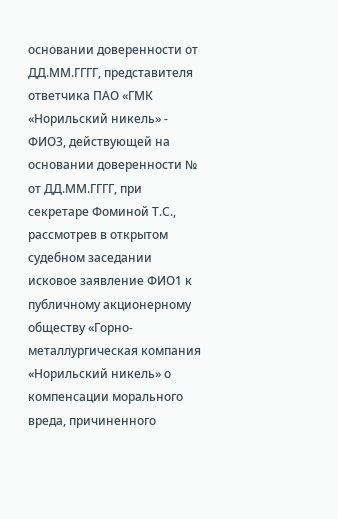основании доверенности от ДД.ММ.ГГГГ, представителя ответчика ПАО «ГМК «Норильский никель» - ФИО3, действующей на основании доверенности № от ДД.ММ.ГГГГ, при секретаре Фоминой Т.С., рассмотрев в открытом судебном заседании исковое заявление ФИО1 к публичному акционерному обществу «Горно-металлургическая компания «Норильский никель» о компенсации морального вреда, причиненного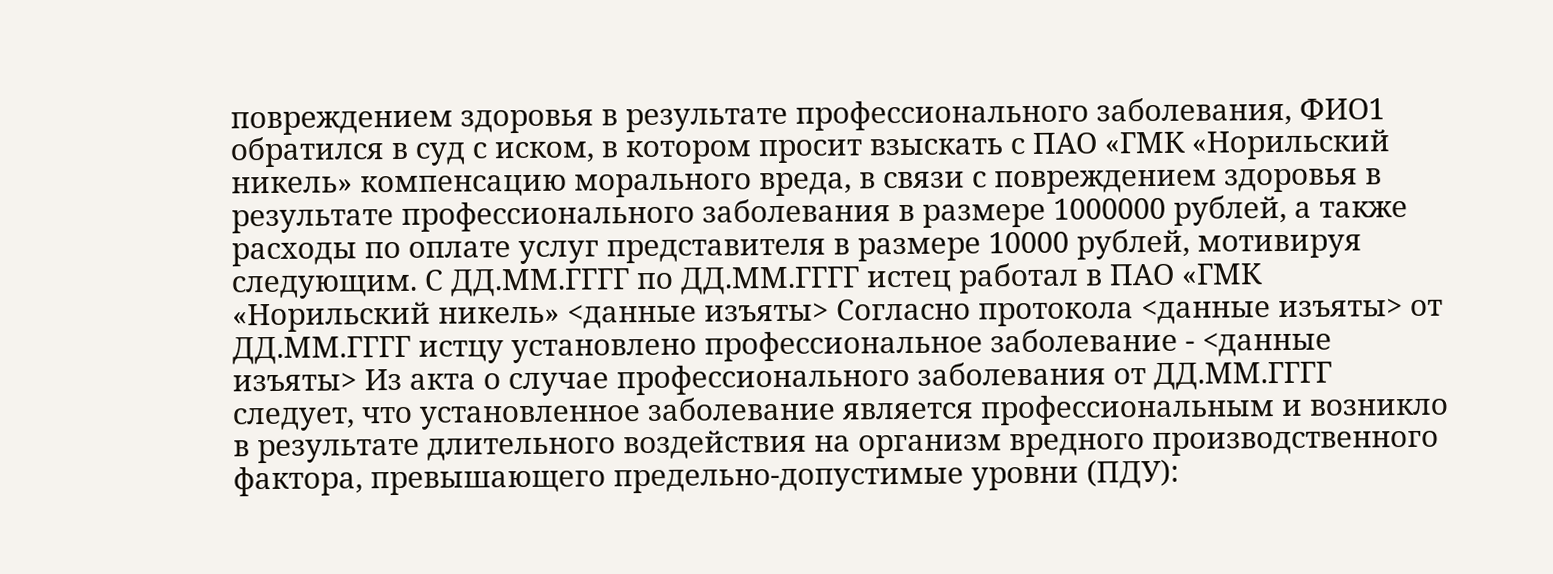повреждением здоровья в результате профессионального заболевания, ФИО1 обратился в суд с иском, в котором просит взыскать с ПАО «ГМК «Норильский никель» компенсацию морального вреда, в связи с повреждением здоровья в результате профессионального заболевания в размере 1000000 рублей, а также расходы по оплате услуг представителя в размере 10000 рублей, мотивируя следующим. С ДД.ММ.ГГГГ по ДД.ММ.ГГГГ истец работал в ПАО «ГМК «Норильский никель» <данные изъяты> Согласно протокола <данные изъяты> от ДД.ММ.ГГГГ истцу установлено профессиональное заболевание - <данные изъяты> Из акта о случае профессионального заболевания от ДД.ММ.ГГГГ следует, что установленное заболевание является профессиональным и возникло в результате длительного воздействия на организм вредного производственного фактора, превышающего предельно-допустимые уровни (ПДУ):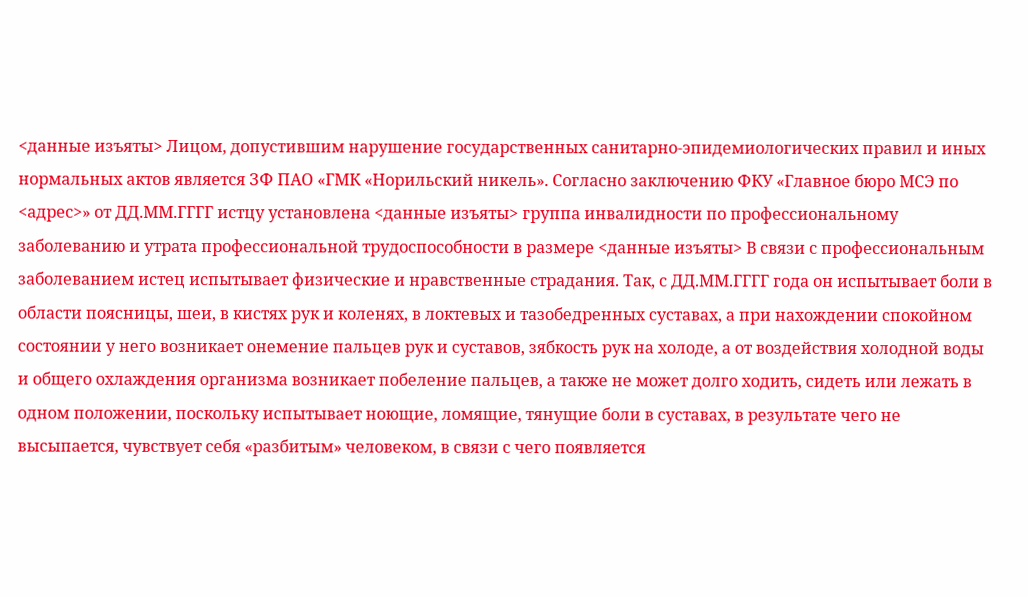<данные изъяты> Лицом, допустившим нарушение государственных санитарно-эпидемиологических правил и иных нормальных актов является ЗФ ПАО «ГМК «Норильский никель». Согласно заключению ФКУ «Главное бюро МСЭ по <адрес>» от ДД.ММ.ГГГГ истцу установлена <данные изъяты> группа инвалидности по профессиональному заболеванию и утрата профессиональной трудоспособности в размере <данные изъяты> В связи с профессиональным заболеванием истец испытывает физические и нравственные страдания. Так, с ДД.ММ.ГГГГ года он испытывает боли в области поясницы, шеи, в кистях рук и коленях, в локтевых и тазобедренных суставах, а при нахождении спокойном состоянии у него возникает онемение пальцев рук и суставов, зябкость рук на холоде, а от воздействия холодной воды и общего охлаждения организма возникает побеление пальцев, а также не может долго ходить, сидеть или лежать в одном положении, поскольку испытывает ноющие, ломящие, тянущие боли в суставах, в результате чего не высыпается, чувствует себя «разбитым» человеком, в связи с чего появляется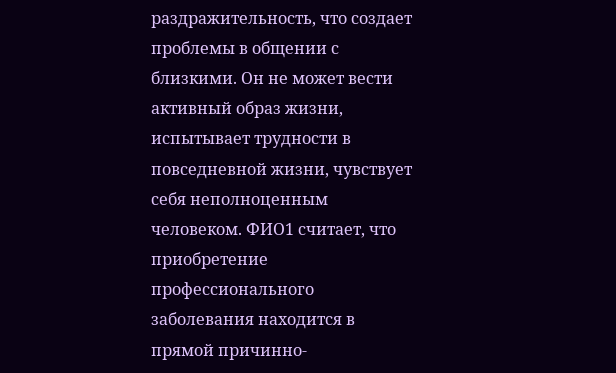раздражительность, что создает проблемы в общении с близкими. Он не может вести активный образ жизни, испытывает трудности в повседневной жизни, чувствует себя неполноценным человеком. ФИО1 считает, что приобретение профессионального заболевания находится в прямой причинно-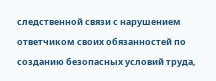следственной связи с нарушением ответчиком своих обязанностей по созданию безопасных условий труда,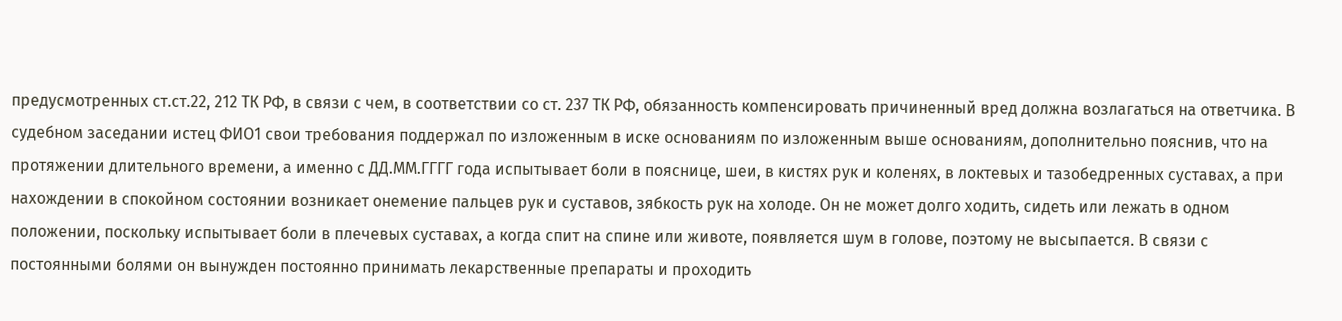предусмотренных ст.ст.22, 212 ТК РФ, в связи с чем, в соответствии со ст. 237 ТК РФ, обязанность компенсировать причиненный вред должна возлагаться на ответчика. В судебном заседании истец ФИО1 свои требования поддержал по изложенным в иске основаниям по изложенным выше основаниям, дополнительно пояснив, что на протяжении длительного времени, а именно с ДД.ММ.ГГГГ года испытывает боли в пояснице, шеи, в кистях рук и коленях, в локтевых и тазобедренных суставах, а при нахождении в спокойном состоянии возникает онемение пальцев рук и суставов, зябкость рук на холоде. Он не может долго ходить, сидеть или лежать в одном положении, поскольку испытывает боли в плечевых суставах, а когда спит на спине или животе, появляется шум в голове, поэтому не высыпается. В связи с постоянными болями он вынужден постоянно принимать лекарственные препараты и проходить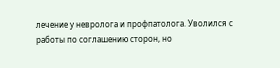лечение у невролога и профпатолога. Уволился с работы по соглашению сторон, но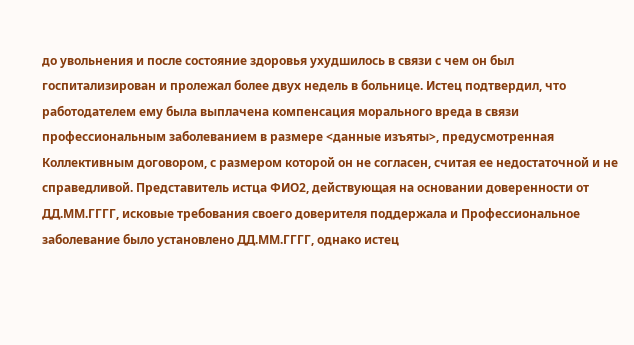до увольнения и после состояние здоровья ухудшилось в связи с чем он был госпитализирован и пролежал более двух недель в больнице. Истец подтвердил, что работодателем ему была выплачена компенсация морального вреда в связи профессиональным заболеванием в размере <данные изъяты>, предусмотренная Коллективным договором, с размером которой он не согласен, считая ее недостаточной и не справедливой. Представитель истца ФИО2, действующая на основании доверенности от ДД.ММ.ГГГГ, исковые требования своего доверителя поддержала и Профессиональное заболевание было установлено ДД.ММ.ГГГГ, однако истец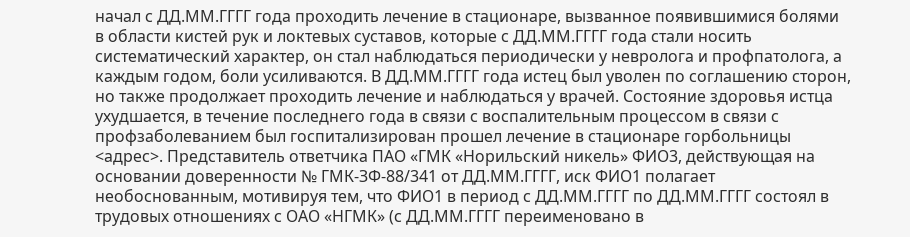начал с ДД.ММ.ГГГГ года проходить лечение в стационаре, вызванное появившимися болями в области кистей рук и локтевых суставов, которые с ДД.ММ.ГГГГ года стали носить систематический характер, он стал наблюдаться периодически у невролога и профпатолога, а каждым годом, боли усиливаются. В ДД.ММ.ГГГГ года истец был уволен по соглашению сторон, но также продолжает проходить лечение и наблюдаться у врачей. Состояние здоровья истца ухудшается, в течение последнего года в связи с воспалительным процессом в связи с профзаболеванием был госпитализирован прошел лечение в стационаре горбольницы <адрес>. Представитель ответчика ПАО «ГМК «Норильский никель» ФИО3, действующая на основании доверенности № ГМК-ЗФ-88/341 от ДД.ММ.ГГГГ, иск ФИО1 полагает необоснованным, мотивируя тем, что ФИО1 в период с ДД.ММ.ГГГГ по ДД.ММ.ГГГГ состоял в трудовых отношениях с ОАО «НГМК» (с ДД.ММ.ГГГГ переименовано в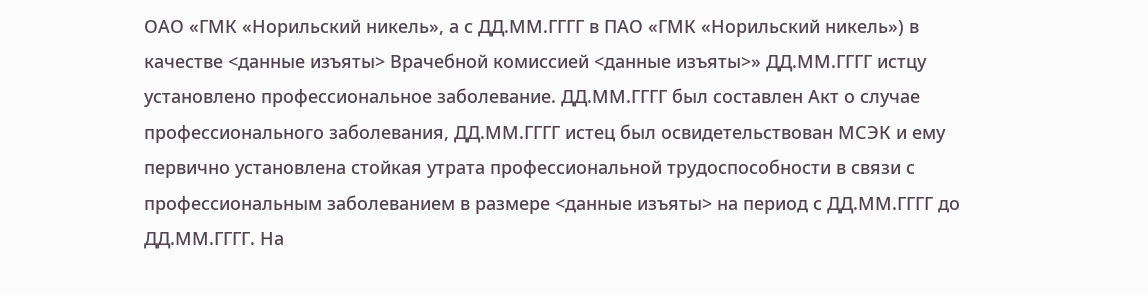ОАО «ГМК «Норильский никель», а с ДД.ММ.ГГГГ в ПАО «ГМК «Норильский никель») в качестве <данные изъяты> Врачебной комиссией <данные изъяты>» ДД.ММ.ГГГГ истцу установлено профессиональное заболевание. ДД.ММ.ГГГГ был составлен Акт о случае профессионального заболевания, ДД.ММ.ГГГГ истец был освидетельствован МСЭК и ему первично установлена стойкая утрата профессиональной трудоспособности в связи с профессиональным заболеванием в размере <данные изъяты> на период с ДД.ММ.ГГГГ до ДД.ММ.ГГГГ. На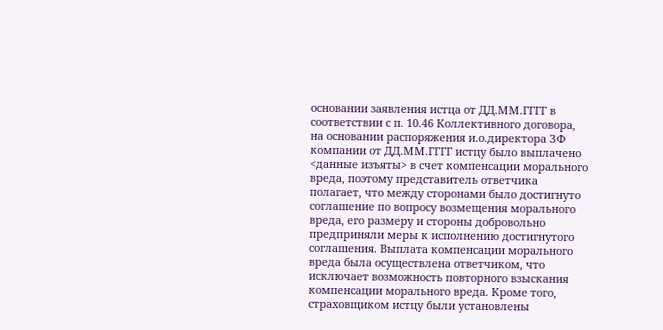основании заявления истца от ДД.ММ.ГГГГ в соответствии с п. 10.46 Коллективного договора, на основании распоряжения и.о.директора ЗФ компании от ДД.ММ.ГГГГ истцу было выплачено <данные изъяты> в счет компенсации морального вреда, поэтому представитель ответчика полагает, что между сторонами было достигнуто соглашение по вопросу возмещения морального вреда, его размеру и стороны добровольно предприняли меры к исполнению достигнутого соглашения. Выплата компенсации морального вреда была осуществлена ответчиком, что исключает возможность повторного взыскания компенсации морального вреда. Кроме того, страховщиком истцу были установлены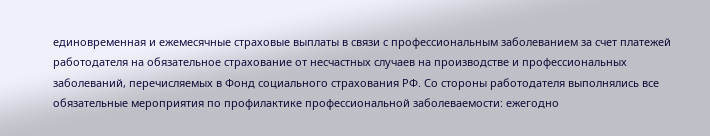единовременная и ежемесячные страховые выплаты в связи с профессиональным заболеванием за счет платежей работодателя на обязательное страхование от несчастных случаев на производстве и профессиональных заболеваний, перечисляемых в Фонд социального страхования РФ. Со стороны работодателя выполнялись все обязательные мероприятия по профилактике профессиональной заболеваемости: ежегодно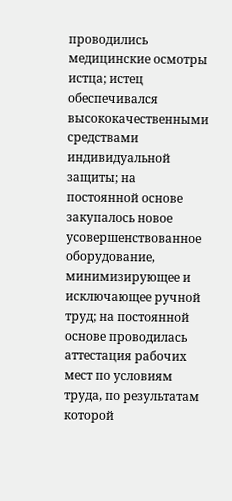проводились медицинские осмотры истца; истец обеспечивался высококачественными средствами индивидуальной защиты; на постоянной основе закупалось новое усовершенствованное оборудование, минимизирующее и исключающее ручной труд; на постоянной основе проводилась аттестация рабочих мест по условиям труда, по результатам которой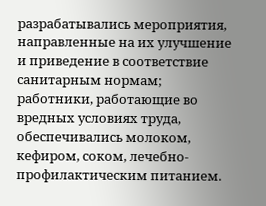разрабатывались мероприятия, направленные на их улучшение и приведение в соответствие санитарным нормам; работники, работающие во вредных условиях труда, обеспечивались молоком, кефиром, соком, лечебно-профилактическим питанием.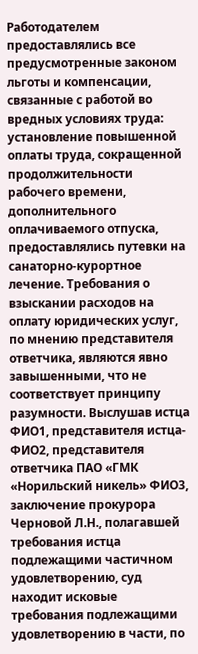Работодателем предоставлялись все предусмотренные законом льготы и компенсации, связанные с работой во вредных условиях труда: установление повышенной оплаты труда, сокращенной продолжительности рабочего времени, дополнительного оплачиваемого отпуска, предоставлялись путевки на санаторно-курортное лечение. Требования о взыскании расходов на оплату юридических услуг, по мнению представителя ответчика, являются явно завышенными, что не соответствует принципу разумности. Выслушав истца ФИО1, представителя истца- ФИО2, представителя ответчика ПАО «ГМК «Норильский никель» ФИО3, заключение прокурора Черновой Л.Н., полагавшей требования истца подлежащими частичном удовлетворению, суд находит исковые требования подлежащими удовлетворению в части, по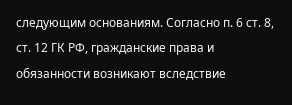следующим основаниям. Согласно п. 6 ст. 8, ст. 12 ГК РФ, гражданские права и обязанности возникают вследствие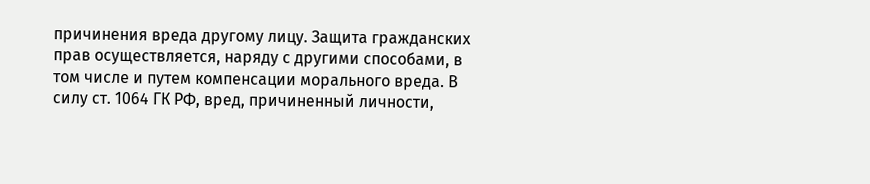причинения вреда другому лицу. Защита гражданских прав осуществляется, наряду с другими способами, в том числе и путем компенсации морального вреда. В силу ст. 1064 ГК РФ, вред, причиненный личности,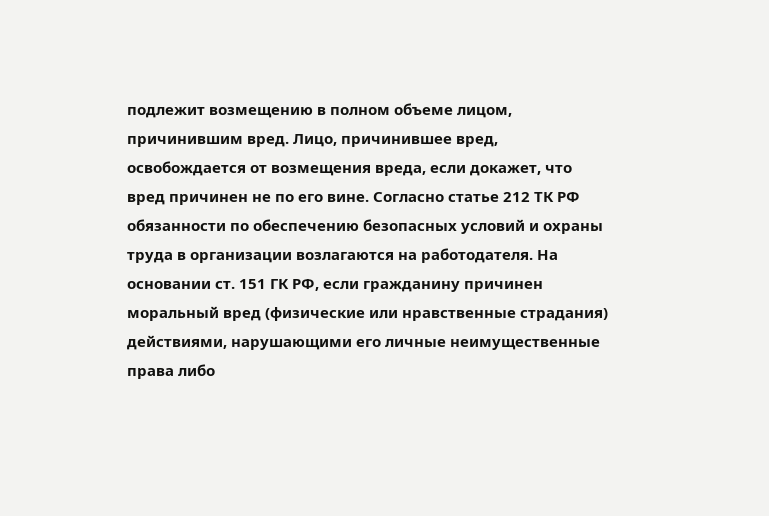подлежит возмещению в полном объеме лицом, причинившим вред. Лицо, причинившее вред, освобождается от возмещения вреда, если докажет, что вред причинен не по его вине. Согласно статье 212 ТК РФ обязанности по обеспечению безопасных условий и охраны труда в организации возлагаются на работодателя. На основании ст. 151 ГК РФ, если гражданину причинен моральный вред (физические или нравственные страдания) действиями, нарушающими его личные неимущественные права либо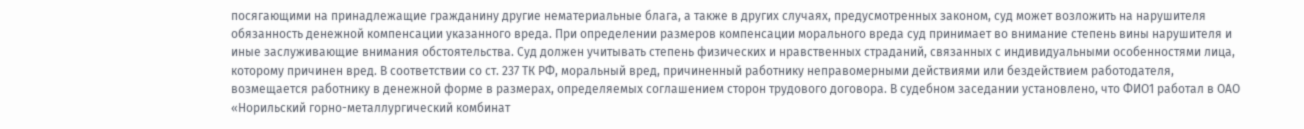посягающими на принадлежащие гражданину другие нематериальные блага, а также в других случаях, предусмотренных законом, суд может возложить на нарушителя обязанность денежной компенсации указанного вреда. При определении размеров компенсации морального вреда суд принимает во внимание степень вины нарушителя и иные заслуживающие внимания обстоятельства. Суд должен учитывать степень физических и нравственных страданий, связанных с индивидуальными особенностями лица, которому причинен вред. В соответствии со ст. 237 ТК РФ, моральный вред, причиненный работнику неправомерными действиями или бездействием работодателя, возмещается работнику в денежной форме в размерах, определяемых соглашением сторон трудового договора. В судебном заседании установлено, что ФИО1 работал в ОАО «Норильский горно-металлургический комбинат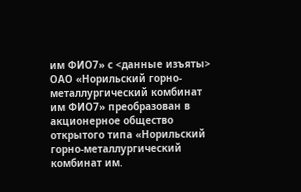им ФИО7» с <данные изъяты> ОАО «Норильский горно-металлургический комбинат им ФИО7» преобразован в акционерное общество открытого типа «Норильский горно-металлургический комбинат им.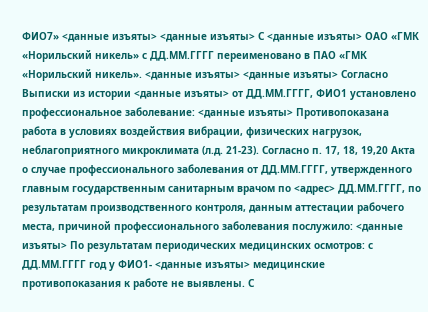ФИО7» <данные изъяты> <данные изъяты> С <данные изъяты> ОАО «ГМК «Норильский никель» с ДД.ММ.ГГГГ переименовано в ПАО «ГМК «Норильский никель». <данные изъяты> <данные изъяты> Согласно Выписки из истории <данные изъяты> от ДД.ММ.ГГГГ, ФИО1 установлено профессиональное заболевание: <данные изъяты> Противопоказана работа в условиях воздействия вибрации, физических нагрузок, неблагоприятного микроклимата (л.д. 21-23). Согласно п. 17, 18, 19,20 Акта о случае профессионального заболевания от ДД.ММ.ГГГГ, утвержденного главным государственным санитарным врачом по <адрес> ДД.ММ.ГГГГ, по результатам производственного контроля, данным аттестации рабочего места, причиной профессионального заболевания послужило: <данные изъяты> По результатам периодических медицинских осмотров: с ДД.ММ.ГГГГ год у ФИО1- <данные изъяты> медицинские противопоказания к работе не выявлены. С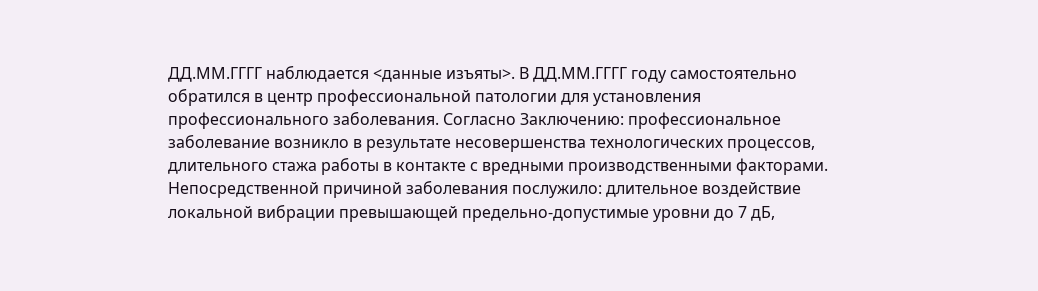ДД.ММ.ГГГГ наблюдается <данные изъяты>. В ДД.ММ.ГГГГ году самостоятельно обратился в центр профессиональной патологии для установления профессионального заболевания. Согласно Заключению: профессиональное заболевание возникло в результате несовершенства технологических процессов, длительного стажа работы в контакте с вредными производственными факторами. Непосредственной причиной заболевания послужило: длительное воздействие локальной вибрации превышающей предельно-допустимые уровни до 7 дБ,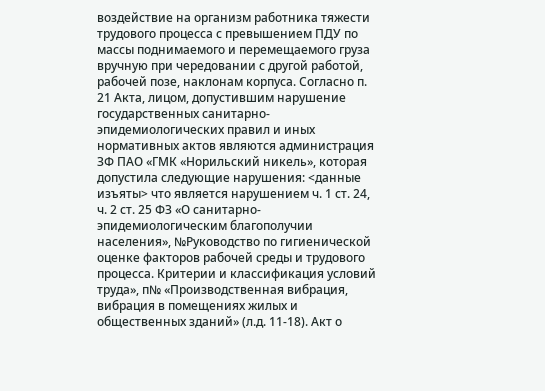воздействие на организм работника тяжести трудового процесса с превышением ПДУ по массы поднимаемого и перемещаемого груза вручную при чередовании с другой работой, рабочей позе, наклонам корпуса. Согласно п. 21 Акта, лицом, допустившим нарушение государственных санитарно-эпидемиологических правил и иных нормативных актов являются администрация ЗФ ПАО «ГМК «Норильский никель», которая допустила следующие нарушения: <данные изъяты> что является нарушением ч. 1 ст. 24, ч. 2 ст. 25 ФЗ «О санитарно-эпидемиологическим благополучии населения», №Руководство по гигиенической оценке факторов рабочей среды и трудового процесса. Критерии и классификация условий труда», п№ «Производственная вибрация, вибрация в помещениях жилых и общественных зданий» (л.д. 11-18). Акт о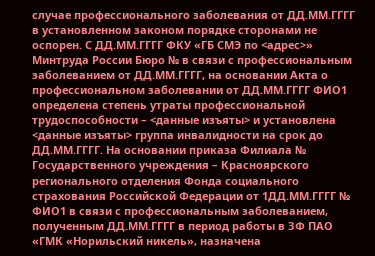случае профессионального заболевания от ДД.ММ.ГГГГ в установленном законом порядке сторонами не оспорен. С ДД.ММ.ГГГГ ФКУ «ГБ СМЭ по <адрес>» Минтруда России Бюро № в связи с профессиональным заболеванием от ДД.ММ.ГГГГ, на основании Акта о профессиональном заболевании от ДД.ММ.ГГГГ ФИО1 определена степень утраты профессиональной трудоспособности – <данные изъяты> и установлена <данные изъяты> группа инвалидности на срок до ДД.ММ.ГГГГ. На основании приказа Филиала № Государственного учреждения – Красноярского регионального отделения Фонда социального страхования Российской Федерации от 1ДД.ММ.ГГГГ № ФИО1 в связи с профессиональным заболеванием, полученным ДД.ММ.ГГГГ в период работы в ЗФ ПАО «ГМК «Норильский никель», назначена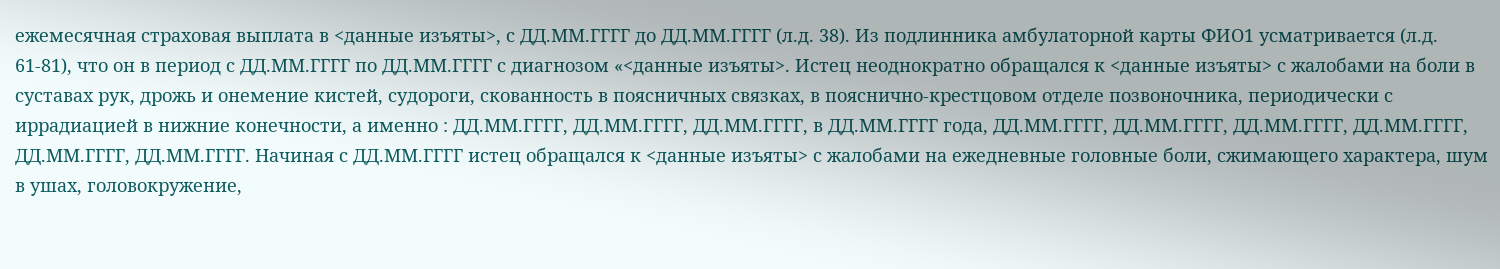ежемесячная страховая выплата в <данные изъяты>, с ДД.ММ.ГГГГ до ДД.ММ.ГГГГ (л.д. 38). Из подлинника амбулаторной карты ФИО1 усматривается (л.д. 61-81), что он в период с ДД.ММ.ГГГГ по ДД.ММ.ГГГГ с диагнозом «<данные изъяты>. Истец неоднократно обращался к <данные изъяты> с жалобами на боли в суставах рук, дрожь и онемение кистей, судороги, скованность в поясничных связках, в пояснично-крестцовом отделе позвоночника, периодически с иррадиацией в нижние конечности, а именно : ДД.ММ.ГГГГ, ДД.ММ.ГГГГ, ДД.ММ.ГГГГ, в ДД.ММ.ГГГГ года, ДД.ММ.ГГГГ, ДД.ММ.ГГГГ, ДД.ММ.ГГГГ, ДД.ММ.ГГГГ, ДД.ММ.ГГГГ, ДД.ММ.ГГГГ. Начиная с ДД.ММ.ГГГГ истец обращался к <данные изъяты> с жалобами на ежедневные головные боли, сжимающего характера, шум в ушах, головокружение,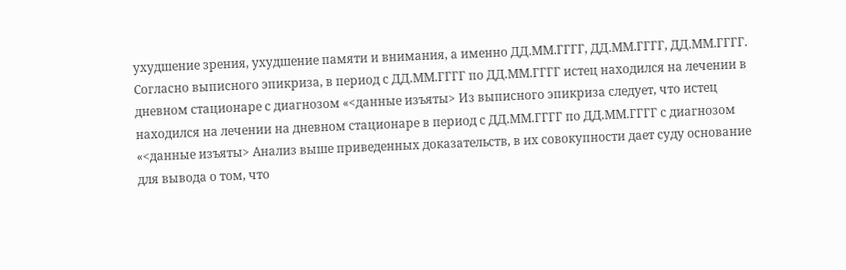ухудшение зрения, ухудшение памяти и внимания, а именно ДД.ММ.ГГГГ, ДД.ММ.ГГГГ, ДД.ММ.ГГГГ. Согласно выписного эпикриза, в период с ДД.ММ.ГГГГ по ДД.ММ.ГГГГ истец находился на лечении в дневном стационаре с диагнозом «<данные изъяты> Из выписного эпикриза следует, что истец находился на лечении на дневном стационаре в период с ДД.ММ.ГГГГ по ДД.ММ.ГГГГ с диагнозом «<данные изъяты> Анализ выше приведенных доказательств, в их совокупности дает суду основание для вывода о том, что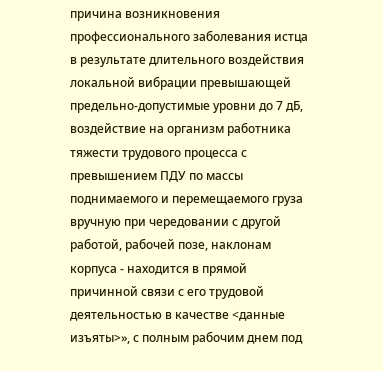причина возникновения профессионального заболевания истца в результате длительного воздействия локальной вибрации превышающей предельно-допустимые уровни до 7 дБ, воздействие на организм работника тяжести трудового процесса с превышением ПДУ по массы поднимаемого и перемещаемого груза вручную при чередовании с другой работой, рабочей позе, наклонам корпуса - находится в прямой причинной связи с его трудовой деятельностью в качестве <данные изъяты>», с полным рабочим днем под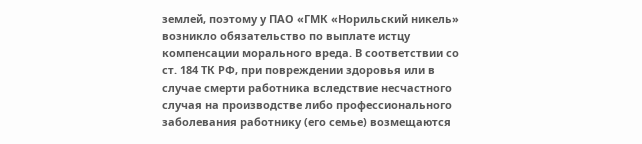землей, поэтому у ПАО «ГМК «Норильский никель» возникло обязательство по выплате истцу компенсации морального вреда. В соответствии со ст. 184 ТК РФ, при повреждении здоровья или в случае смерти работника вследствие несчастного случая на производстве либо профессионального заболевания работнику (его семье) возмещаются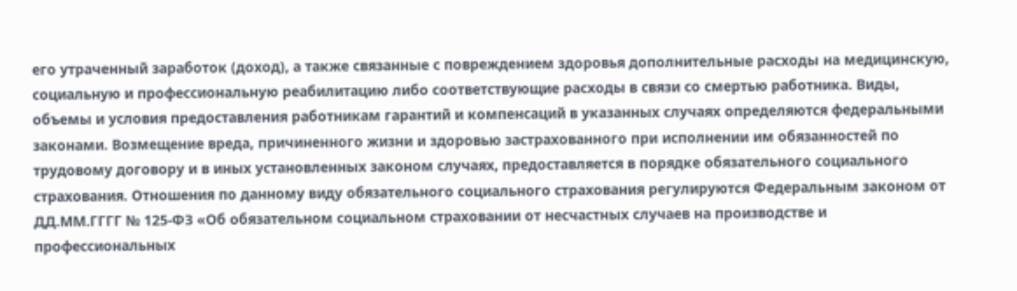его утраченный заработок (доход), а также связанные с повреждением здоровья дополнительные расходы на медицинскую, социальную и профессиональную реабилитацию либо соответствующие расходы в связи со смертью работника. Виды, объемы и условия предоставления работникам гарантий и компенсаций в указанных случаях определяются федеральными законами. Возмещение вреда, причиненного жизни и здоровью застрахованного при исполнении им обязанностей по трудовому договору и в иных установленных законом случаях, предоставляется в порядке обязательного социального страхования. Отношения по данному виду обязательного социального страхования регулируются Федеральным законом от ДД.ММ.ГГГГ № 125-ФЗ «Об обязательном социальном страховании от несчастных случаев на производстве и профессиональных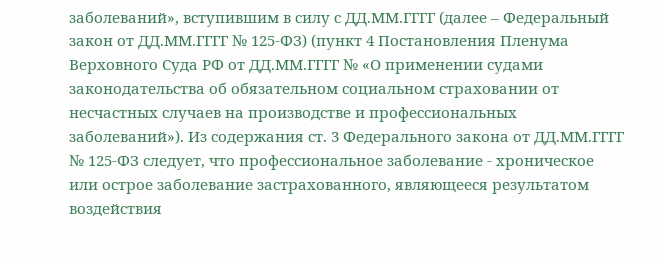заболеваний», вступившим в силу с ДД.ММ.ГГГГ (далее – Федеральный закон от ДД.ММ.ГГГГ № 125-ФЗ) (пункт 4 Постановления Пленума Верховного Суда РФ от ДД.ММ.ГГГГ № «О применении судами законодательства об обязательном социальном страховании от несчастных случаев на производстве и профессиональных заболеваний»). Из содержания ст. 3 Федерального закона от ДД.ММ.ГГГГ № 125-ФЗ следует, что профессиональное заболевание - хроническое или острое заболевание застрахованного, являющееся результатом воздействия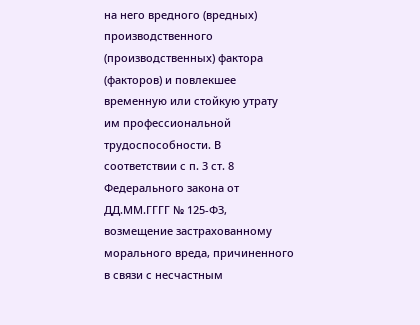на него вредного (вредных) производственного (производственных) фактора (факторов) и повлекшее временную или стойкую утрату им профессиональной трудоспособности. В соответствии с п. 3 ст. 8 Федерального закона от ДД.ММ.ГГГГ № 125-ФЗ, возмещение застрахованному морального вреда, причиненного в связи с несчастным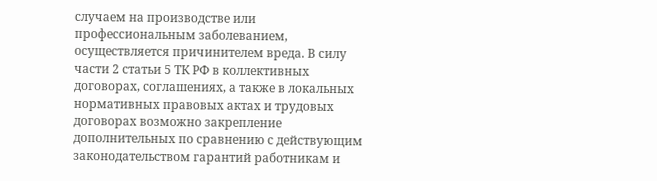случаем на производстве или профессиональным заболеванием, осуществляется причинителем вреда. В силу части 2 статьи 5 ТК РФ в коллективных договорах, соглашениях, а также в локальных нормативных правовых актах и трудовых договорах возможно закрепление дополнительных по сравнению с действующим законодательством гарантий работникам и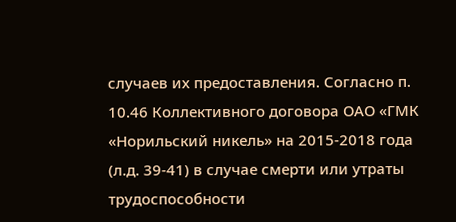случаев их предоставления. Согласно п. 10.46 Коллективного договора ОАО «ГМК «Норильский никель» на 2015-2018 года (л.д. 39-41) в случае смерти или утраты трудоспособности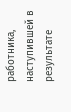работника, наступившей в результате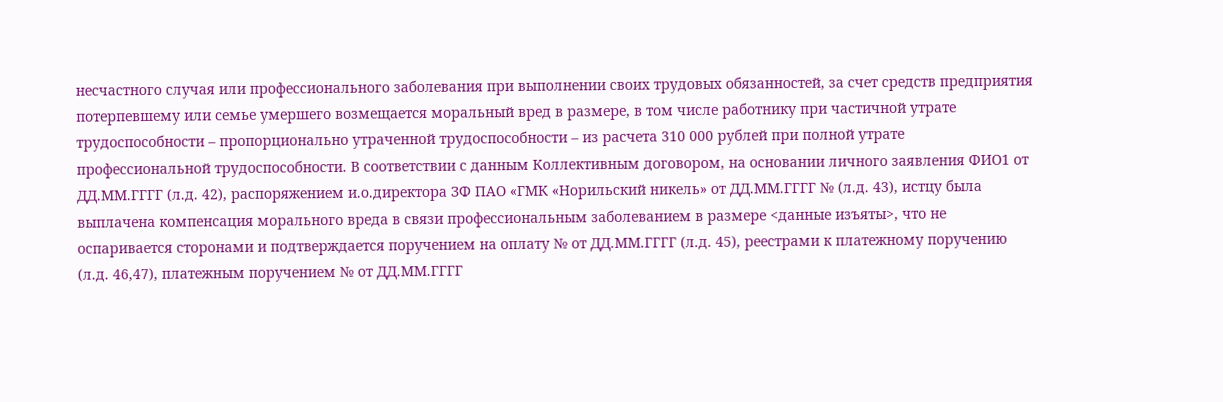несчастного случая или профессионального заболевания при выполнении своих трудовых обязанностей, за счет средств предприятия потерпевшему или семье умершего возмещается моральный вред в размере, в том числе работнику при частичной утрате трудоспособности – пропорционально утраченной трудоспособности – из расчета 310 000 рублей при полной утрате профессиональной трудоспособности. В соответствии с данным Коллективным договором, на основании личного заявления ФИО1 от ДД.ММ.ГГГГ (л.д. 42), распоряжением и.о.директора ЗФ ПАО «ГМК «Норильский никель» от ДД.ММ.ГГГГ № (л.д. 43), истцу была выплачена компенсация морального вреда в связи профессиональным заболеванием в размере <данные изъяты>, что не оспаривается сторонами и подтверждается поручением на оплату № от ДД.ММ.ГГГГ (л.д. 45), реестрами к платежному поручению (л.д. 46,47), платежным поручением № от ДД.ММ.ГГГГ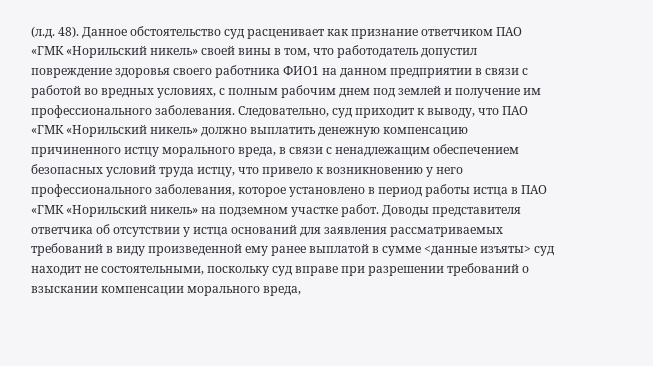(л.д. 48). Данное обстоятельство суд расценивает как признание ответчиком ПАО «ГМК «Норильский никель» своей вины в том, что работодатель допустил повреждение здоровья своего работника ФИО1 на данном предприятии в связи с работой во вредных условиях, с полным рабочим днем под землей и получение им профессионального заболевания. Следовательно, суд приходит к выводу, что ПАО «ГМК «Норильский никель» должно выплатить денежную компенсацию причиненного истцу морального вреда, в связи с ненадлежащим обеспечением безопасных условий труда истцу, что привело к возникновению у него профессионального заболевания, которое установлено в период работы истца в ПАО «ГМК «Норильский никель» на подземном участке работ. Доводы представителя ответчика об отсутствии у истца оснований для заявления рассматриваемых требований в виду произведенной ему ранее выплатой в сумме <данные изъяты> суд находит не состоятельными, поскольку суд вправе при разрешении требований о взыскании компенсации морального вреда,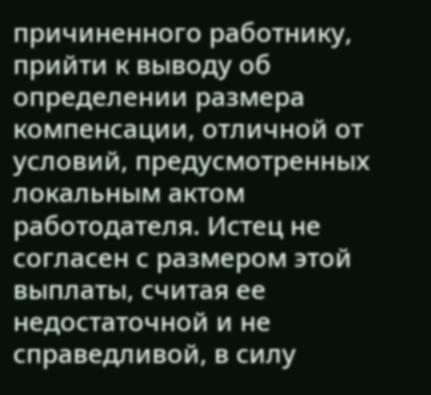причиненного работнику, прийти к выводу об определении размера компенсации, отличной от условий, предусмотренных локальным актом работодателя. Истец не согласен с размером этой выплаты, считая ее недостаточной и не справедливой, в силу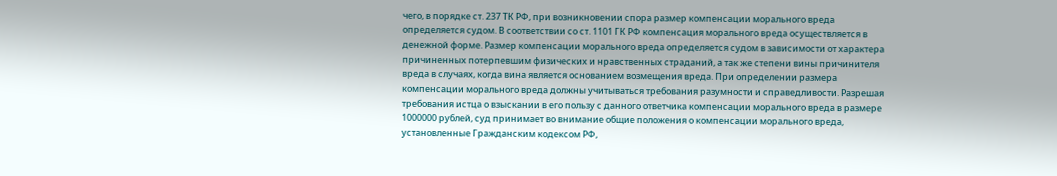чего, в порядке ст. 237 ТК РФ, при возникновении спора размер компенсации морального вреда определяется судом. В соответствии со ст. 1101 ГК РФ компенсация морального вреда осуществляется в денежной форме. Размер компенсации морального вреда определяется судом в зависимости от характера причиненных потерпевшим физических и нравственных страданий, а так же степени вины причинителя вреда в случаях, когда вина является основанием возмещения вреда. При определении размера компенсации морального вреда должны учитываться требования разумности и справедливости. Разрешая требования истца о взыскании в его пользу с данного ответчика компенсации морального вреда в размере 1000000 рублей, суд принимает во внимание общие положения о компенсации морального вреда, установленные Гражданским кодексом РФ,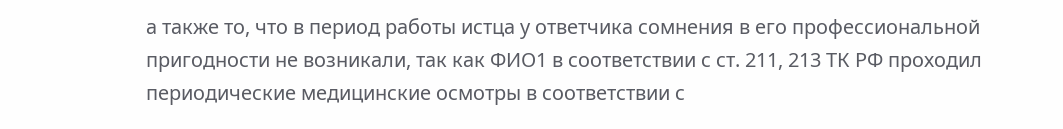а также то, что в период работы истца у ответчика сомнения в его профессиональной пригодности не возникали, так как ФИО1 в соответствии с ст. 211, 213 ТК РФ проходил периодические медицинские осмотры в соответствии с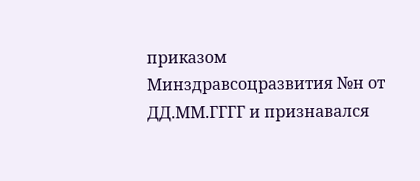приказом Минздравсоцразвития №н от ДД.ММ.ГГГГ и признавался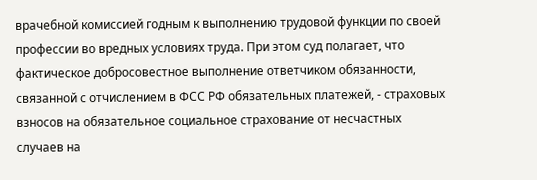врачебной комиссией годным к выполнению трудовой функции по своей профессии во вредных условиях труда. При этом суд полагает, что фактическое добросовестное выполнение ответчиком обязанности, связанной с отчислением в ФСС РФ обязательных платежей, - страховых взносов на обязательное социальное страхование от несчастных случаев на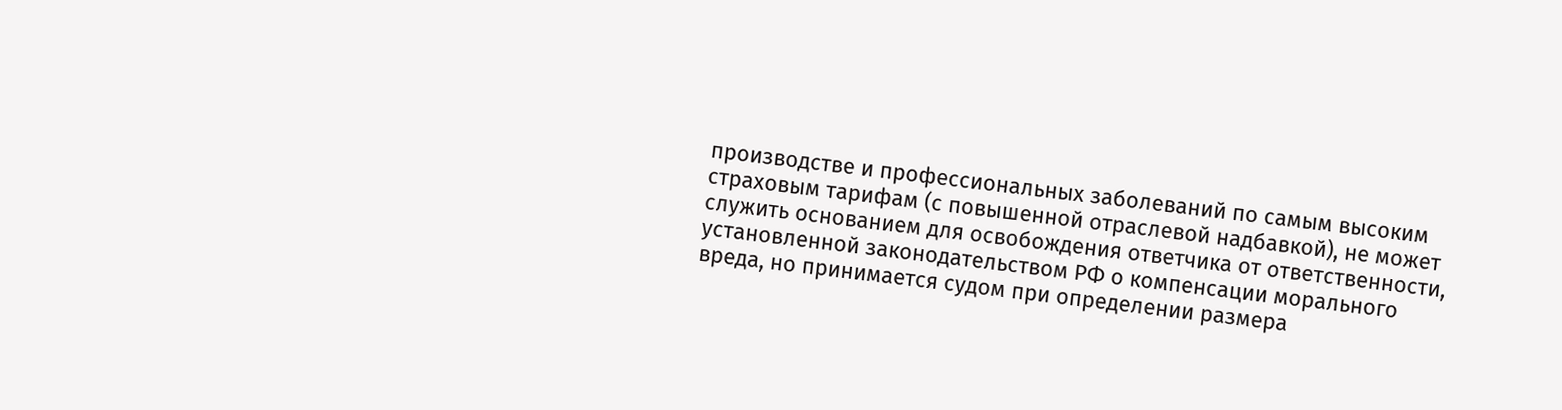производстве и профессиональных заболеваний по самым высоким страховым тарифам (с повышенной отраслевой надбавкой), не может служить основанием для освобождения ответчика от ответственности, установленной законодательством РФ о компенсации морального вреда, но принимается судом при определении размера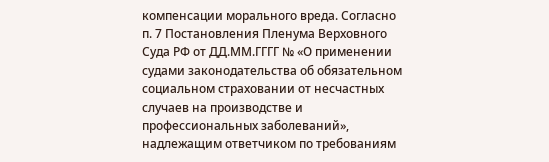компенсации морального вреда. Согласно п. 7 Постановления Пленума Верховного Суда РФ от ДД.ММ.ГГГГ № «О применении судами законодательства об обязательном социальном страховании от несчастных случаев на производстве и профессиональных заболеваний», надлежащим ответчиком по требованиям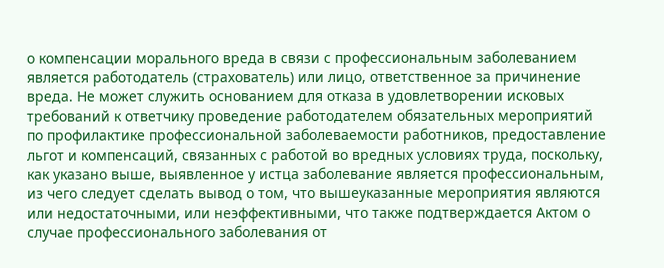о компенсации морального вреда в связи с профессиональным заболеванием является работодатель (страхователь) или лицо, ответственное за причинение вреда. Не может служить основанием для отказа в удовлетворении исковых требований к ответчику проведение работодателем обязательных мероприятий по профилактике профессиональной заболеваемости работников, предоставление льгот и компенсаций, связанных с работой во вредных условиях труда, поскольку, как указано выше, выявленное у истца заболевание является профессиональным, из чего следует сделать вывод о том, что вышеуказанные мероприятия являются или недостаточными, или неэффективными, что также подтверждается Актом о случае профессионального заболевания от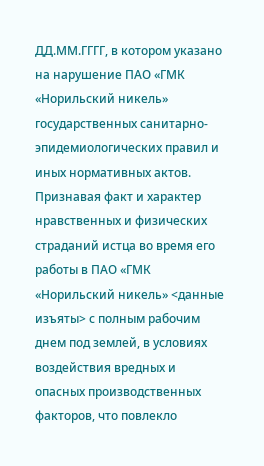ДД.ММ.ГГГГ, в котором указано на нарушение ПАО «ГМК «Норильский никель» государственных санитарно-эпидемиологических правил и иных нормативных актов. Признавая факт и характер нравственных и физических страданий истца во время его работы в ПАО «ГМК «Норильский никель» <данные изъяты> с полным рабочим днем под землей, в условиях воздействия вредных и опасных производственных факторов, что повлекло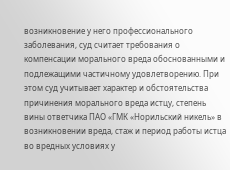возникновение у него профессионального заболевания, суд считает требования о компенсации морального вреда обоснованными и подлежащими частичному удовлетворению. При этом суд учитывает характер и обстоятельства причинения морального вреда истцу, степень вины ответчика ПАО «ГМК «Норильский никель» в возникновении вреда, стаж и период работы истца во вредных условиях у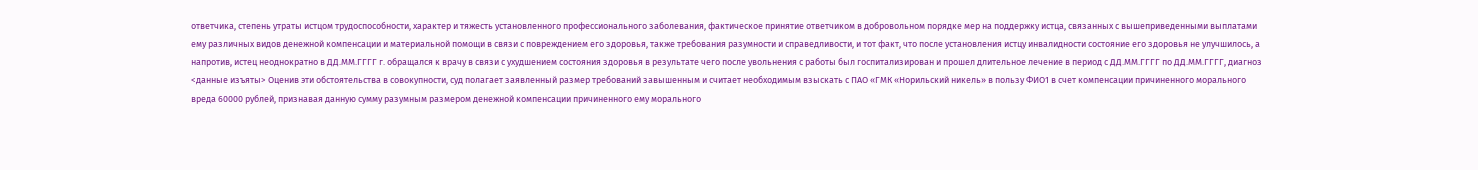ответчика, степень утраты истцом трудоспособности, характер и тяжесть установленного профессионального заболевания, фактическое принятие ответчиком в добровольном порядке мер на поддержку истца, связанных с вышеприведенными выплатами ему различных видов денежной компенсации и материальной помощи в связи с повреждением его здоровья, также требования разумности и справедливости, и тот факт, что после установления истцу инвалидности состояние его здоровья не улучшилось, а напротив, истец неоднократно в ДД.ММ.ГГГГ г. обращался к врачу в связи с ухудшением состояния здоровья в результате чего после увольнения с работы был госпитализирован и прошел длительное лечение в период с ДД.ММ.ГГГГ по ДД.ММ.ГГГГ, диагноз <данные изъяты> Оценив эти обстоятельства в совокупности, суд полагает заявленный размер требований завышенным и считает необходимым взыскать с ПАО «ГМК «Норильский никель» в пользу ФИО1 в счет компенсации причиненного морального вреда 60000 рублей, признавая данную сумму разумным размером денежной компенсации причиненного ему морального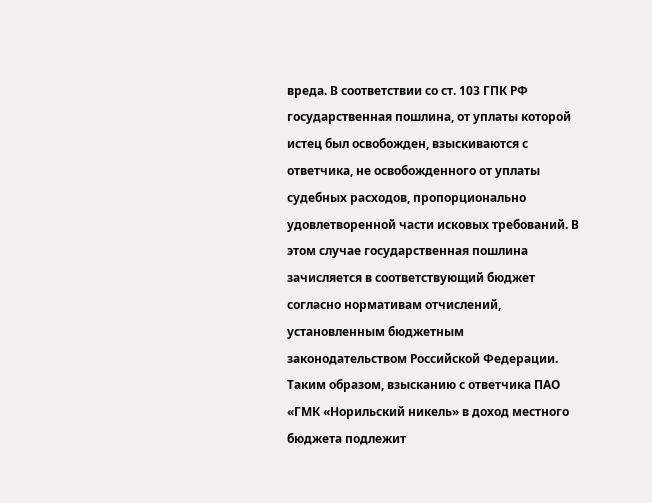вреда. В соответствии со ст. 103 ГПК РФ государственная пошлина, от уплаты которой истец был освобожден, взыскиваются с ответчика, не освобожденного от уплаты судебных расходов, пропорционально удовлетворенной части исковых требований. В этом случае государственная пошлина зачисляется в соответствующий бюджет согласно нормативам отчислений, установленным бюджетным законодательством Российской Федерации. Таким образом, взысканию с ответчика ПАО «ГМК «Норильский никель» в доход местного бюджета подлежит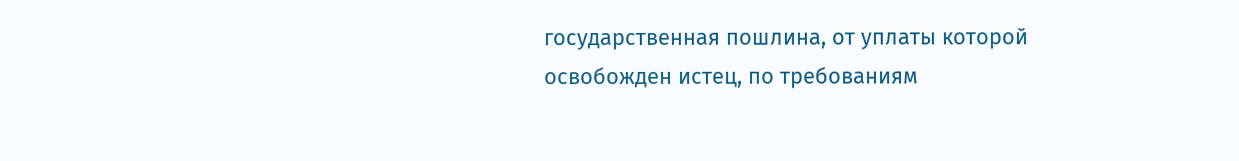государственная пошлина, от уплаты которой освобожден истец, по требованиям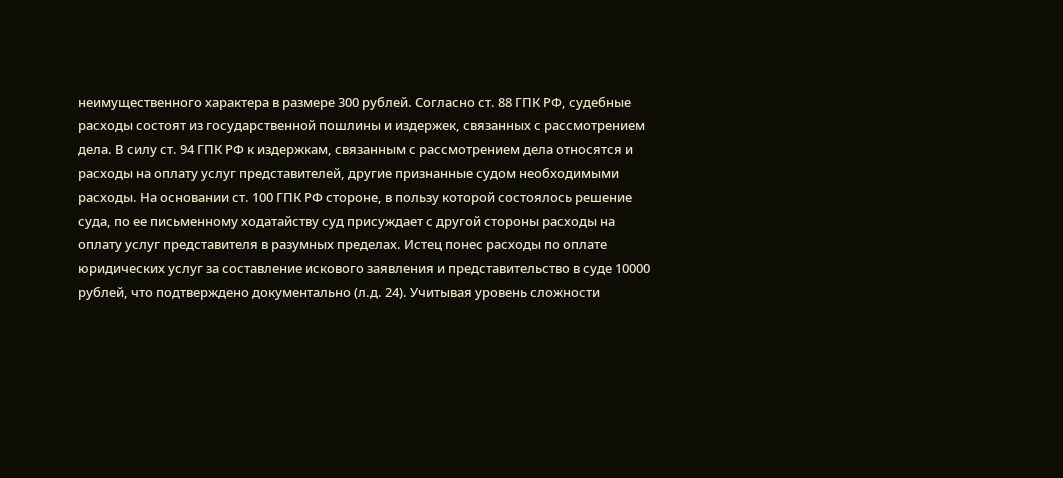неимущественного характера в размере 300 рублей. Согласно ст. 88 ГПК РФ, судебные расходы состоят из государственной пошлины и издержек, связанных с рассмотрением дела. В силу ст. 94 ГПК РФ к издержкам, связанным с рассмотрением дела относятся и расходы на оплату услуг представителей, другие признанные судом необходимыми расходы. На основании ст. 100 ГПК РФ стороне, в пользу которой состоялось решение суда, по ее письменному ходатайству суд присуждает с другой стороны расходы на оплату услуг представителя в разумных пределах. Истец понес расходы по оплате юридических услуг за составление искового заявления и представительство в суде 10000 рублей, что подтверждено документально (л.д. 24). Учитывая уровень сложности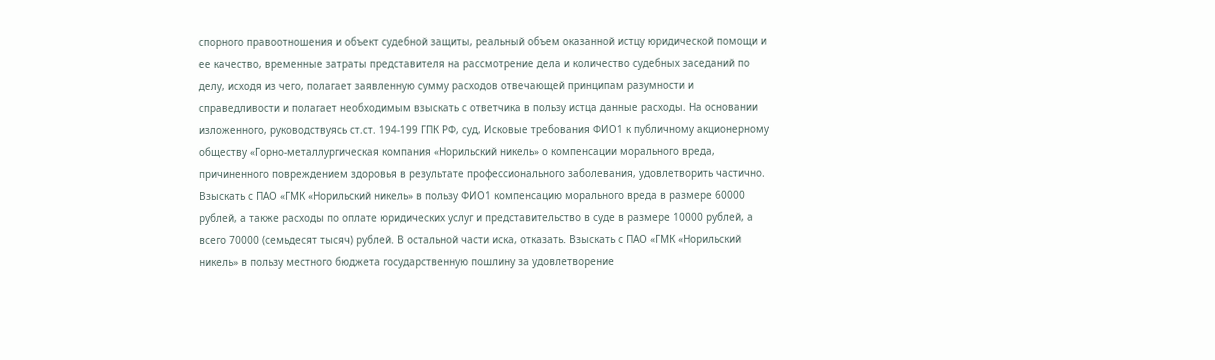спорного правоотношения и объект судебной защиты, реальный объем оказанной истцу юридической помощи и ее качество, временные затраты представителя на рассмотрение дела и количество судебных заседаний по делу, исходя из чего, полагает заявленную сумму расходов отвечающей принципам разумности и справедливости и полагает необходимым взыскать с ответчика в пользу истца данные расходы. На основании изложенного, руководствуясь ст.ст. 194-199 ГПК РФ, суд, Исковые требования ФИО1 к публичному акционерному обществу «Горно-металлургическая компания «Норильский никель» о компенсации морального вреда, причиненного повреждением здоровья в результате профессионального заболевания, удовлетворить частично. Взыскать с ПАО «ГМК «Норильский никель» в пользу ФИО1 компенсацию морального вреда в размере 60000 рублей, а также расходы по оплате юридических услуг и представительство в суде в размере 10000 рублей, а всего 70000 (семьдесят тысяч) рублей. В остальной части иска, отказать. Взыскать с ПАО «ГМК «Норильский никель» в пользу местного бюджета государственную пошлину за удовлетворение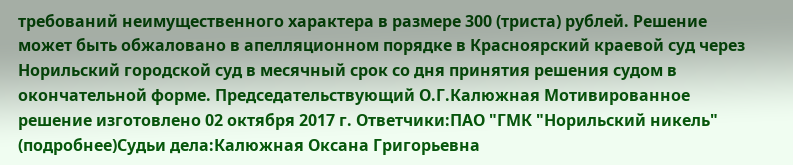требований неимущественного характера в размере 300 (триста) рублей. Решение может быть обжаловано в апелляционном порядке в Красноярский краевой суд через Норильский городской суд в месячный срок со дня принятия решения судом в окончательной форме. Председательствующий О.Г.Калюжная Мотивированное решение изготовлено 02 октября 2017 г. Ответчики:ПАО "ГМК "Норильский никель" (подробнее)Судьи дела:Калюжная Оксана Григорьевна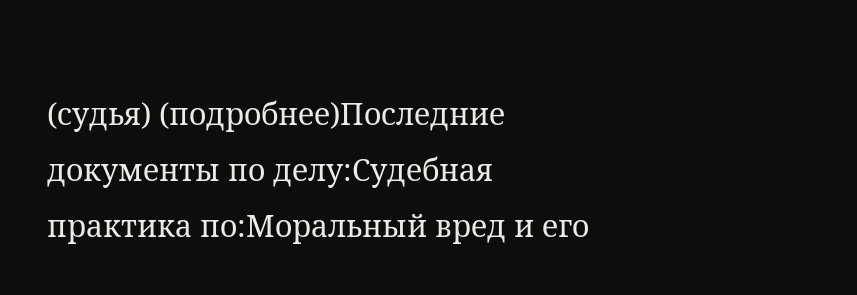(судья) (подробнее)Последние документы по делу:Судебная практика по:Моральный вред и его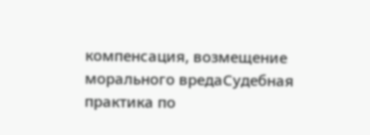компенсация, возмещение морального вредаСудебная практика по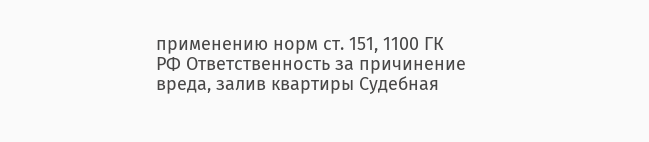применению норм ст. 151, 1100 ГК РФ Ответственность за причинение вреда, залив квартиры Судебная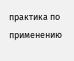практика по применению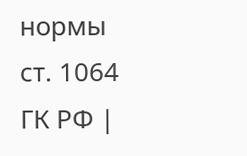нормы ст. 1064 ГК РФ |